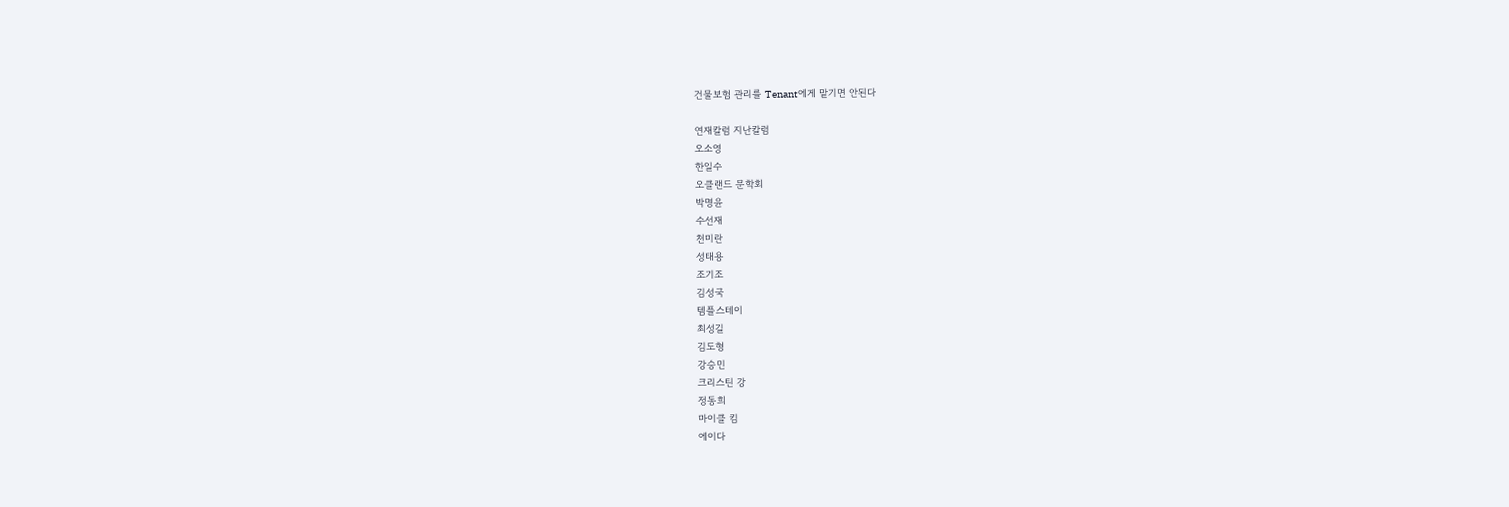건물보험 관리를 Tenant에게 맡기면 안된다

연재칼럼 지난칼럼
오소영
한일수
오클랜드 문학회
박명윤
수선재
천미란
성태용
조기조
김성국
템플스테이
최성길
김도형
강승민
크리스틴 강
정동희
마이클 킴
에이다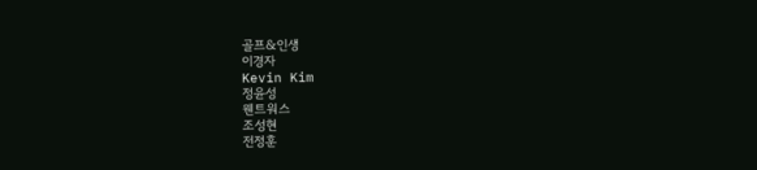골프&인생
이경자
Kevin Kim
정윤성
웬트워스
조성현
전정훈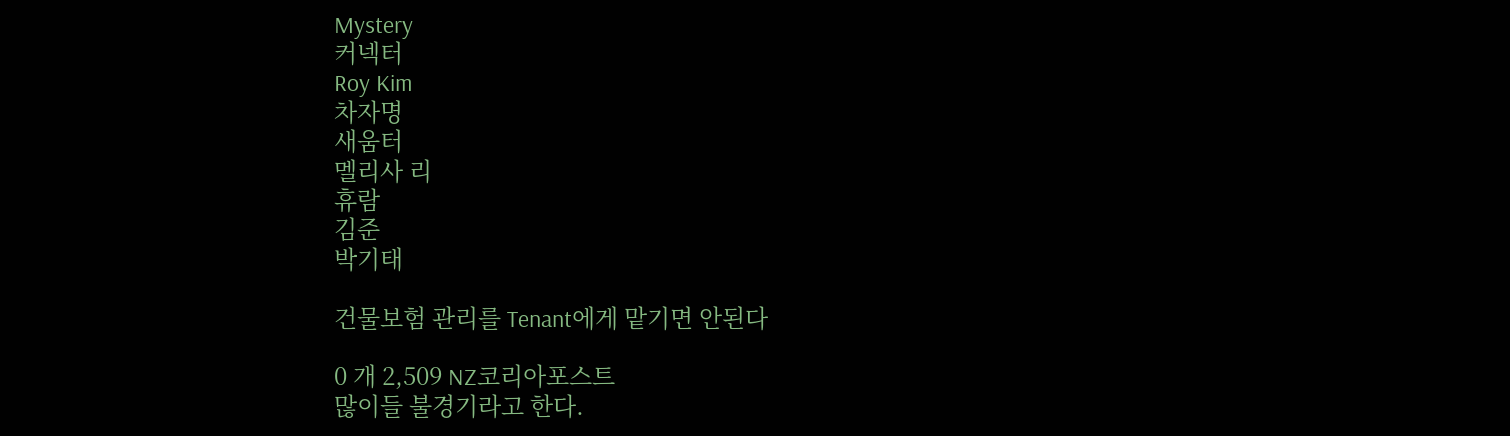Mystery
커넥터
Roy Kim
차자명
새움터
멜리사 리
휴람
김준
박기태

건물보험 관리를 Tenant에게 맡기면 안된다

0 개 2,509 NZ코리아포스트
많이들 불경기라고 한다.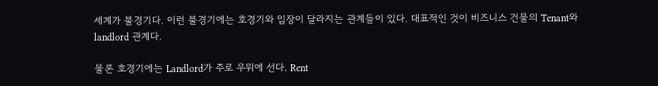세계가 불경기다. 이런 불경기에는 호경기와 입장이 달라지는 관계들이 있다. 대표적인 것이 비즈니스 건물의 Tenant와 landlord 관계다.

물론 호경기에는 Landlord가 주로 우위에 선다. Rent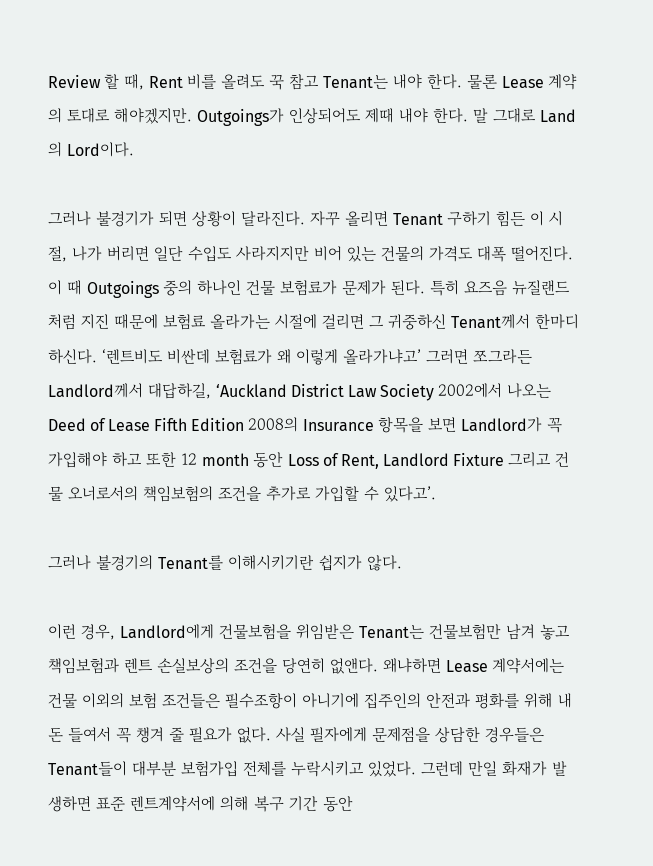Review 할 때, Rent 비를 올려도 꾹 참고 Tenant는 내야 한다. 물론 Lease 계약의 토대로 해야겠지만. Outgoings가 인상되어도 제때 내야 한다. 말 그대로 Land의 Lord이다.

그러나 불경기가 되면 상황이 달라진다. 자꾸 올리면 Tenant 구하기 힘든 이 시절, 나가 버리면 일단 수입도 사라지지만 비어 있는 건물의 가격도 대폭 떨어진다. 이 때 Outgoings 중의 하나인 건물 보험료가 문제가 된다. 특히 요즈음 뉴질랜드처럼 지진 때문에 보험료 올라가는 시절에 걸리면 그 귀중하신 Tenant께서 한마디 하신다. ‘렌트비도 비싼데 보험료가 왜 이렇게 올라가냐고’ 그러면 쪼그라든 Landlord께서 대답하길, ‘Auckland District Law Society 2002에서 나오는 Deed of Lease Fifth Edition 2008의 Insurance 항목을 보면 Landlord가 꼭 가입해야 하고 또한 12 month 동안 Loss of Rent, Landlord Fixture 그리고 건물 오너로서의 책임보험의 조건을 추가로 가입할 수 있다고’.

그러나 불경기의 Tenant를 이해시키기란 쉽지가 않다.

이런 경우, Landlord에게 건물보험을 위임받은 Tenant는 건물보험만 남겨 놓고 책임보험과 렌트 손실보상의 조건을 당연히 없앤다. 왜냐하면 Lease 계약서에는 건물 이외의 보험 조건들은 필수조항이 아니기에 집주인의 안전과 평화를 위해 내 돈 들여서 꼭 챙겨 줄 필요가 없다. 사실 필자에게 문제점을 상담한 경우들은 Tenant들이 대부분 보험가입 전체를 누락시키고 있었다. 그런데 만일 화재가 발생하면 표준 렌트계약서에 의해 복구 기간 동안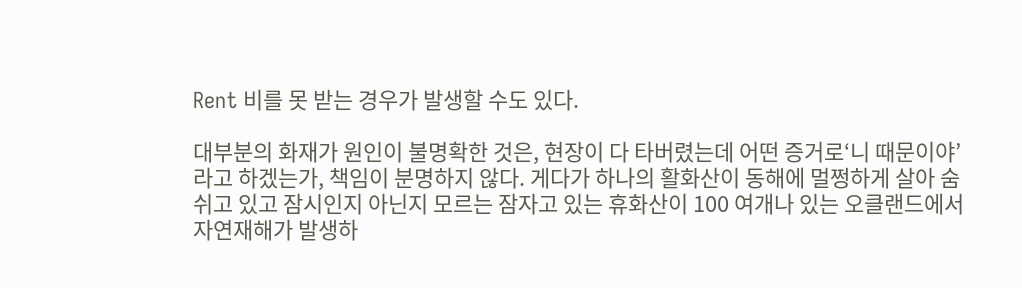Rent 비를 못 받는 경우가 발생할 수도 있다.

대부분의 화재가 원인이 불명확한 것은, 현장이 다 타버렸는데 어떤 증거로‘니 때문이야’라고 하겠는가, 책임이 분명하지 않다. 게다가 하나의 활화산이 동해에 멀쩡하게 살아 숨쉬고 있고 잠시인지 아닌지 모르는 잠자고 있는 휴화산이 100 여개나 있는 오클랜드에서 자연재해가 발생하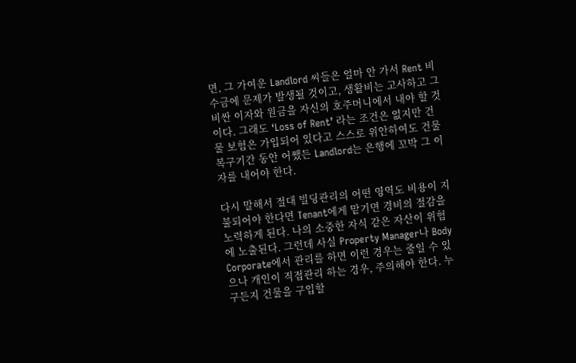면, 그 가여운 Landlord 씨들은 얼마 안 가서 Rent 비 수금에 문제가 발생될 것이고, 생활비는 고사하고 그 비싼 이자와 원금을 자신의 호주머니에서 내야 할 것이다. 그래도 ‘Loss of Rent’ 라는 조건은 없지만 건물 보험은 가입되어 있다고 스스로 위안하여도 건물 복구기간 동안 어쨌든 Landlord는 은행에 꼬박 그 이자를 내어야 한다.

다시 말해서 절대 빌딩관리의 어떤 영역도 비용이 지불되어야 한다면 Tenant에게 맡기면 경비의 절감을 노력하게 된다. 나의 소중한 자식 같은 자산이 위험에 노출된다. 그런데 사실 Property Manager나 Body Corporate에서 관리를 하면 이런 경우는 줄일 수 있으나 개인이 직접관리 하는 경우, 주의해야 한다. 누구든지 건물을 구입할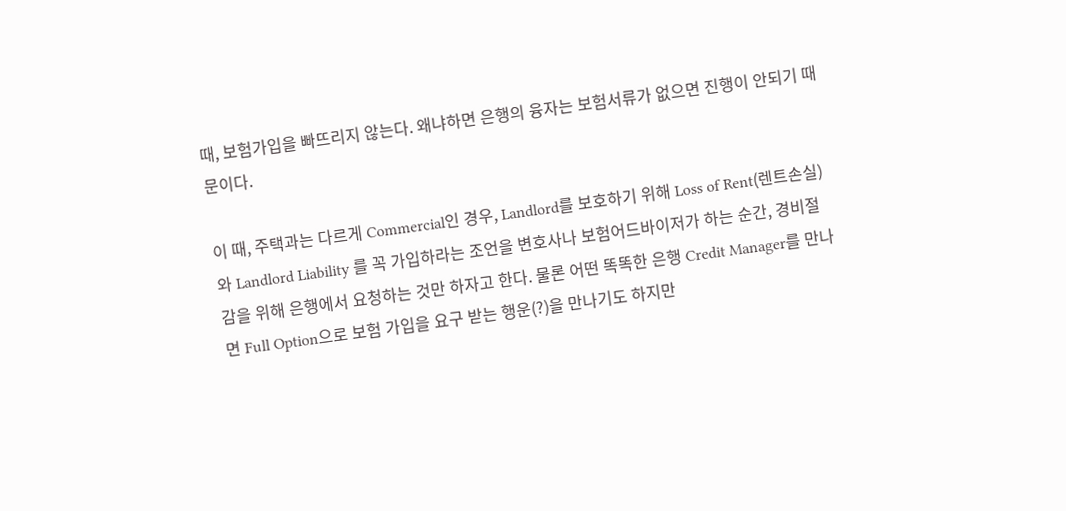때, 보험가입을 빠뜨리지 않는다. 왜냐하면 은행의 융자는 보험서류가 없으면 진행이 안되기 때문이다.

이 때, 주택과는 다르게 Commercial인 경우, Landlord를 보호하기 위해 Loss of Rent(렌트손실)와 Landlord Liability 를 꼭 가입하라는 조언을 변호사나 보험어드바이저가 하는 순간, 경비절감을 위해 은행에서 요청하는 것만 하자고 한다. 물론 어떤 똑똑한 은행 Credit Manager를 만나면 Full Option으로 보험 가입을 요구 받는 행운(?)을 만나기도 하지만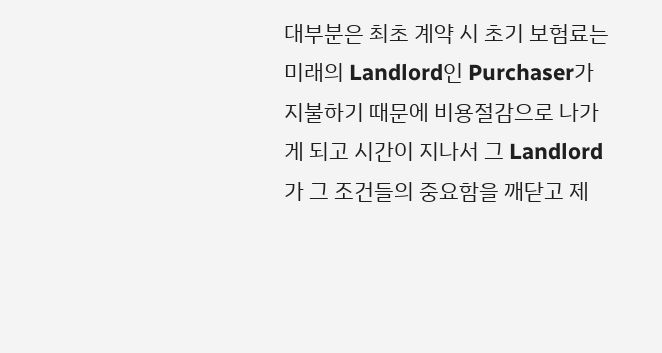대부분은 최초 계약 시 초기 보험료는 미래의 Landlord인 Purchaser가 지불하기 때문에 비용절감으로 나가게 되고 시간이 지나서 그 Landlord가 그 조건들의 중요함을 깨닫고 제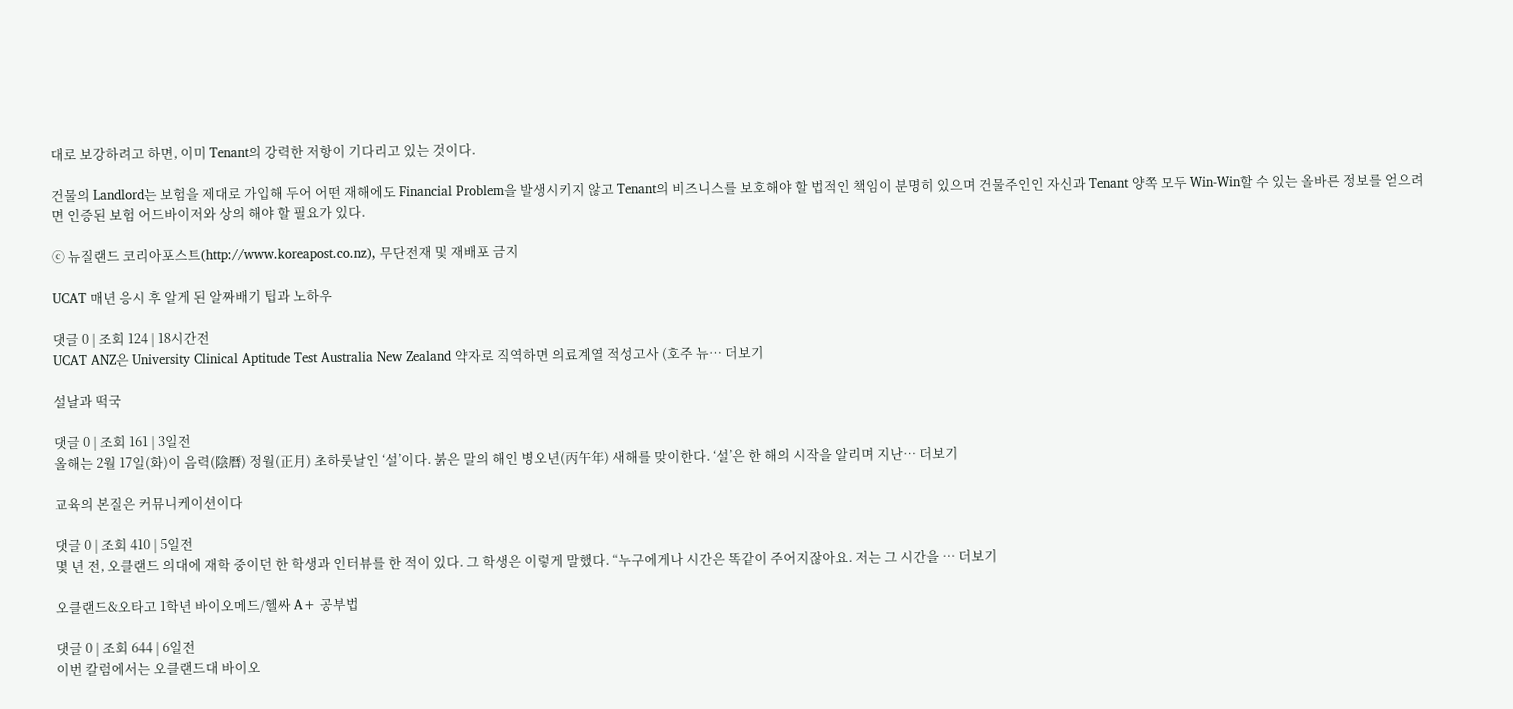대로 보강하려고 하면, 이미 Tenant의 강력한 저항이 기다리고 있는 것이다.

건물의 Landlord는 보험을 제대로 가입해 두어 어떤 재해에도 Financial Problem을 발생시키지 않고 Tenant의 비즈니스를 보호해야 할 법적인 책임이 분명히 있으며 건물주인인 자신과 Tenant 양쪽 모두 Win-Win할 수 있는 올바른 정보를 얻으려면 인증된 보험 어드바이저와 상의 해야 할 필요가 있다.

ⓒ 뉴질랜드 코리아포스트(http://www.koreapost.co.nz), 무단전재 및 재배포 금지

UCAT 매년 응시 후 알게 된 알짜배기 팁과 노하우

댓글 0 | 조회 124 | 18시간전
UCAT ANZ은 University Clinical Aptitude Test Australia New Zealand 약자로 직역하면 의료계열 적성고사 (호주 뉴… 더보기

설날과 떡국

댓글 0 | 조회 161 | 3일전
올해는 2월 17일(화)이 음력(陰曆) 정월(正月) 초하룻날인 ‘설’이다. 붉은 말의 해인 병오년(丙午年) 새해를 맞이한다. ‘설’은 한 해의 시작을 알리며 지난… 더보기

교육의 본질은 커뮤니케이션이다

댓글 0 | 조회 410 | 5일전
몇 년 전, 오클랜드 의대에 재학 중이던 한 학생과 인터뷰를 한 적이 있다. 그 학생은 이렇게 말했다. “누구에게나 시간은 똑같이 주어지잖아요. 저는 그 시간을 … 더보기

오클랜드&오타고 1학년 바이오메드/헬싸 A+ 공부법

댓글 0 | 조회 644 | 6일전
이번 칼럼에서는 오클랜드대 바이오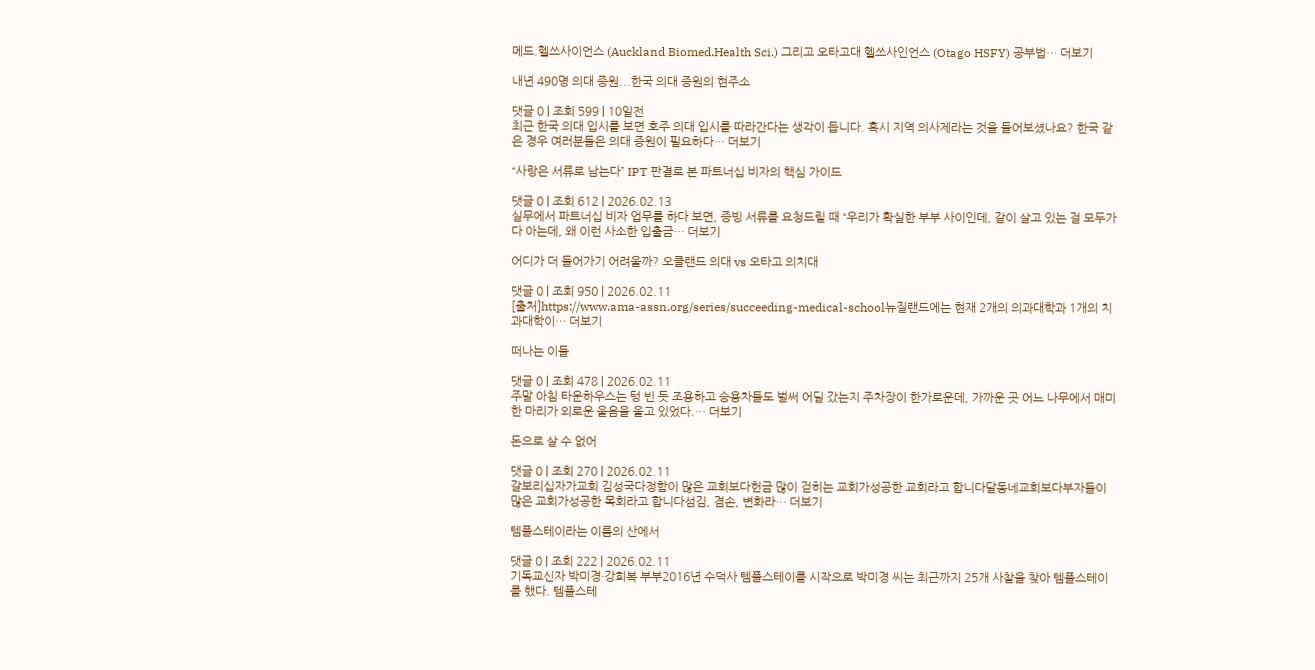메드.헬쓰사이언스 (Auckland Biomed.Health Sci.) 그리고 오타고대 헬쓰사인언스 (Otago HSFY) 공부법… 더보기

내년 490명 의대 증원...한국 의대 증원의 현주소

댓글 0 | 조회 599 | 10일전
최근 한국 의대 입시를 보면 호주 의대 입시를 따라간다는 생각이 듭니다. 혹시 지역 의사제라는 것을 들어보셨나요? 한국 같은 경우 여러분들은 의대 증원이 필요하다… 더보기

“사랑은 서류로 남는다” IPT 판결로 본 파트너십 비자의 핵심 가이드

댓글 0 | 조회 612 | 2026.02.13
실무에서 파트너십 비자 업무를 하다 보면, 증빙 서류를 요청드릴 때 “우리가 확실한 부부 사이인데, 같이 살고 있는 걸 모두가 다 아는데, 왜 이런 사소한 입출금… 더보기

어디가 더 들어가기 어려울까? 오클랜드 의대 vs 오타고 의치대

댓글 0 | 조회 950 | 2026.02.11
[출처]https://www.ama-assn.org/series/succeeding-medical-school뉴질랜드에는 현재 2개의 의과대학과 1개의 치과대학이… 더보기

떠나는 이들

댓글 0 | 조회 478 | 2026.02.11
주말 아침 타운하우스는 텅 빈 듯 조용하고 승용차들도 벌써 어딜 갔는지 주차장이 한가로운데, 가까운 곳 어느 나무에서 매미 한 마리가 외로운 울음을 울고 있었다.… 더보기

돈으로 살 수 없어

댓글 0 | 조회 270 | 2026.02.11
갈보리십자가교회 김성국다정함이 많은 교회보다헌금 많이 걷히는 교회가성공한 교회라고 합니다달동네교회보다부자들이 많은 교회가성공한 목회라고 합니다섬김, 겸손, 변화라… 더보기

템플스테이라는 이름의 산에서

댓글 0 | 조회 222 | 2026.02.11
기독교신자 박미경·강희복 부부2016년 수덕사 템플스테이를 시작으로 박미경 씨는 최근까지 25개 사찰을 찾아 템플스테이를 했다. 템플스테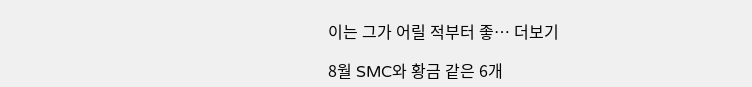이는 그가 어릴 적부터 좋… 더보기

8월 SMC와 황금 같은 6개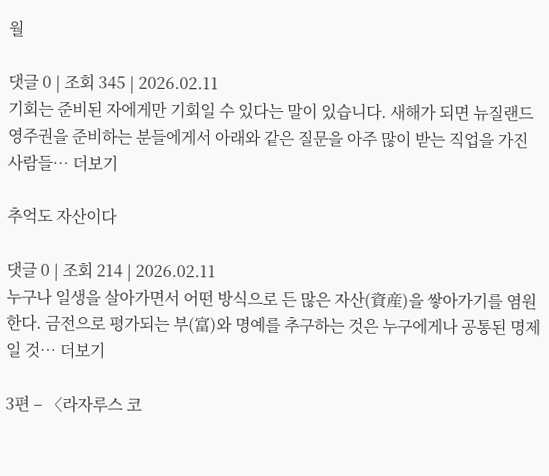월

댓글 0 | 조회 345 | 2026.02.11
기회는 준비된 자에게만 기회일 수 있다는 말이 있습니다. 새해가 되면 뉴질랜드 영주권을 준비하는 분들에게서 아래와 같은 질문을 아주 많이 받는 직업을 가진 사람들… 더보기

추억도 자산이다

댓글 0 | 조회 214 | 2026.02.11
누구나 일생을 살아가면서 어떤 방식으로 든 많은 자산(資産)을 쌓아가기를 염원한다. 금전으로 평가되는 부(富)와 명예를 추구하는 것은 누구에게나 공통된 명제일 것… 더보기

3편 – 〈라자루스 코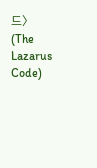드〉 (The Lazarus Code)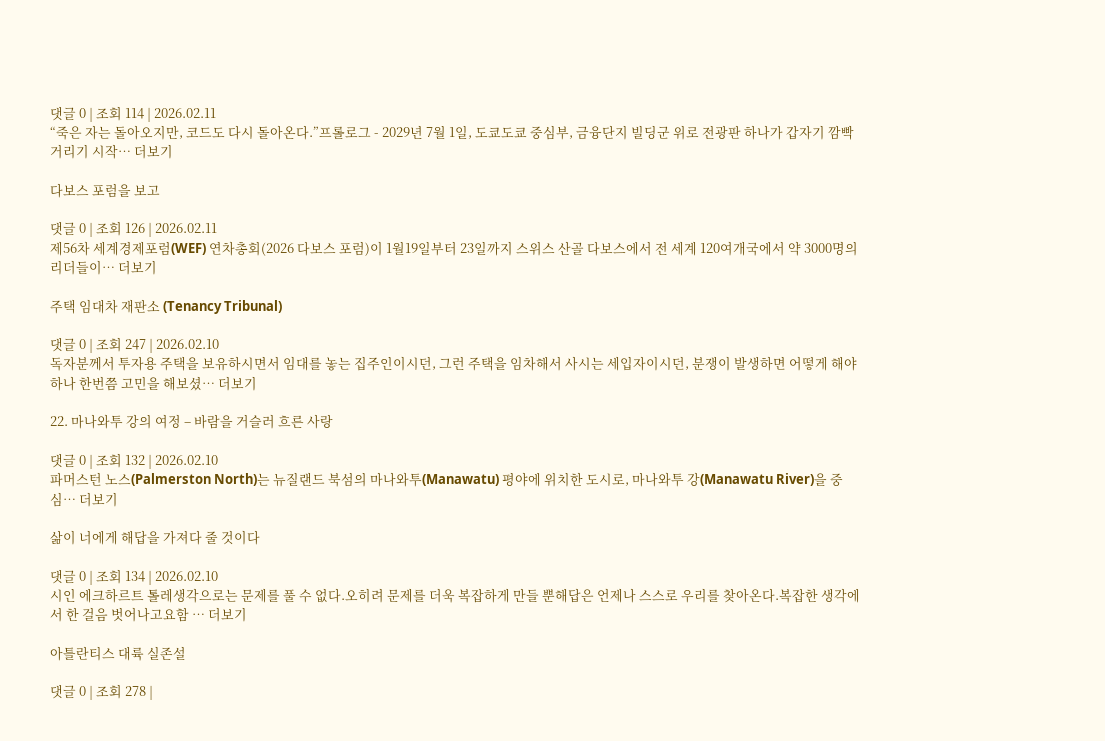댓글 0 | 조회 114 | 2026.02.11
“죽은 자는 돌아오지만, 코드도 다시 돌아온다.”프롤로그 - 2029년 7월 1일, 도쿄도쿄 중심부, 금융단지 빌딩군 위로 전광판 하나가 갑자기 깜빡거리기 시작… 더보기

다보스 포럼을 보고

댓글 0 | 조회 126 | 2026.02.11
제56차 세계경제포럼(WEF) 연차총회(2026 다보스 포럼)이 1월19일부터 23일까지 스위스 산골 다보스에서 전 세계 120여개국에서 약 3000명의 리더들이… 더보기

주택 임대차 재판소 (Tenancy Tribunal)

댓글 0 | 조회 247 | 2026.02.10
독자분께서 투자용 주택을 보유하시면서 임대를 놓는 집주인이시던, 그런 주택을 임차해서 사시는 세입자이시던, 분쟁이 발생하면 어떻게 해야 하나 한번쯤 고민을 해보셨… 더보기

22. 마나와투 강의 여정 – 바람을 거슬러 흐른 사랑

댓글 0 | 조회 132 | 2026.02.10
파머스턴 노스(Palmerston North)는 뉴질랜드 북섬의 마나와투(Manawatu) 평야에 위치한 도시로, 마나와투 강(Manawatu River)을 중심… 더보기

삶이 너에게 해답을 가져다 줄 것이다

댓글 0 | 조회 134 | 2026.02.10
시인 에크하르트 톨레생각으로는 문제를 풀 수 없다.오히려 문제를 더욱 복잡하게 만들 뿐해답은 언제나 스스로 우리를 찾아온다.복잡한 생각에서 한 걸음 벗어나고요함 … 더보기

아틀란티스 대륙 실존설

댓글 0 | 조회 278 |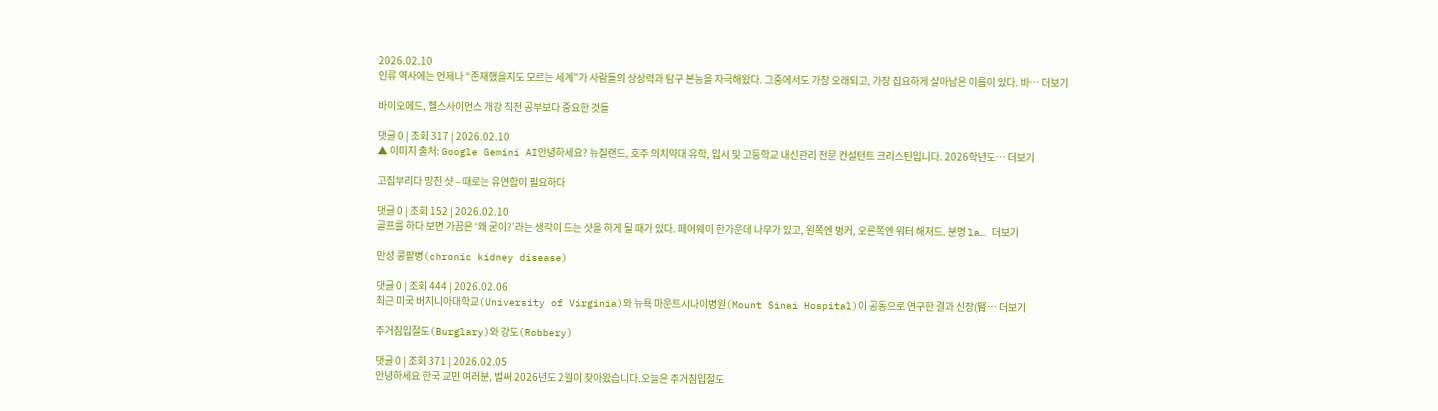2026.02.10
인류 역사에는 언제나 “존재했을지도 모르는 세계”가 사람들의 상상력과 탐구 본능을 자극해왔다. 그중에서도 가장 오래되고, 가장 집요하게 살아남은 이름이 있다. 바… 더보기

바이오메드, 헬스사이언스 개강 직전 공부보다 중요한 것들

댓글 0 | 조회 317 | 2026.02.10
▲ 이미지 출처: Google Gemini AI안녕하세요? 뉴질랜드, 호주 의치약대 유학, 입시 및 고등학교 내신관리 전문 컨설턴트 크리스틴입니다. 2026학년도… 더보기

고집부리다 망친 샷 – 때로는 유연함이 필요하다

댓글 0 | 조회 152 | 2026.02.10
골프를 하다 보면 가끔은 ‘왜 굳이?’라는 생각이 드는 샷을 하게 될 때가 있다. 페어웨이 한가운데 나무가 있고, 왼쪽엔 벙커, 오른쪽엔 워터 해저드. 분명 la… 더보기

만성 콩팥병(chronic kidney disease)

댓글 0 | 조회 444 | 2026.02.06
최근 미국 버지니아대학교(University of Virginia)와 뉴욕 마운트시나이병원(Mount Sinai Hospital)이 공동으로 연구한 결과 신장(腎… 더보기

주거침입절도(Burglary)와 강도(Robbery)

댓글 0 | 조회 371 | 2026.02.05
안녕하세요 한국 교민 여러분, 벌써 2026년도 2월이 찾아왔습니다.오늘은 주거침입절도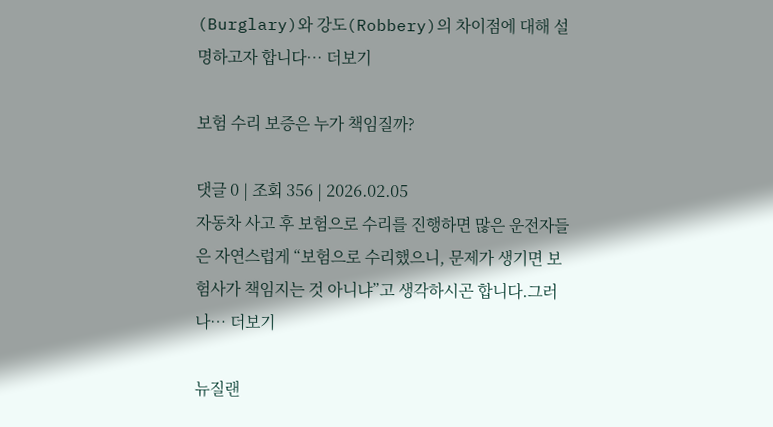(Burglary)와 강도(Robbery)의 차이점에 대해 설명하고자 합니다… 더보기

보험 수리 보증은 누가 책임질까?

댓글 0 | 조회 356 | 2026.02.05
자동차 사고 후 보험으로 수리를 진행하면 많은 운전자들은 자연스럽게 “보험으로 수리했으니, 문제가 생기면 보험사가 책임지는 것 아니냐”고 생각하시곤 합니다.그러나… 더보기

뉴질랜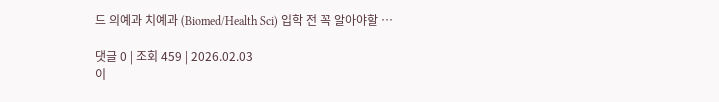드 의예과 치예과 (Biomed/Health Sci) 입학 전 꼭 알아야할 …

댓글 0 | 조회 459 | 2026.02.03
이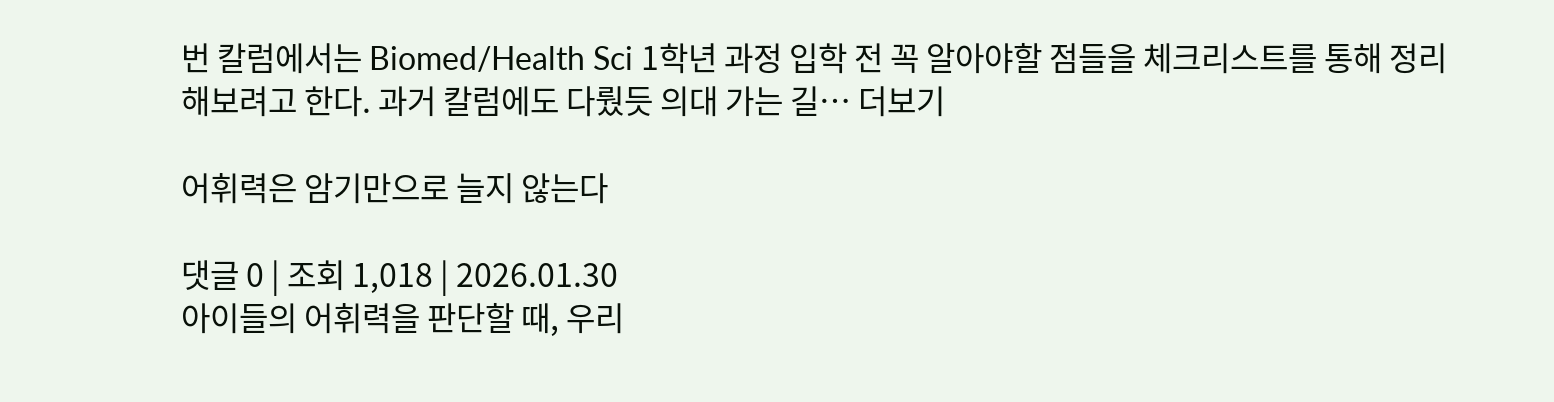번 칼럼에서는 Biomed/Health Sci 1학년 과정 입학 전 꼭 알아야할 점들을 체크리스트를 통해 정리해보려고 한다. 과거 칼럼에도 다뤘듯 의대 가는 길… 더보기

어휘력은 암기만으로 늘지 않는다

댓글 0 | 조회 1,018 | 2026.01.30
아이들의 어휘력을 판단할 때, 우리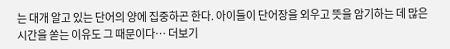는 대개 알고 있는 단어의 양에 집중하곤 한다. 아이들이 단어장을 외우고 뜻을 암기하는 데 많은 시간을 쏟는 이유도 그 때문이다… 더보기